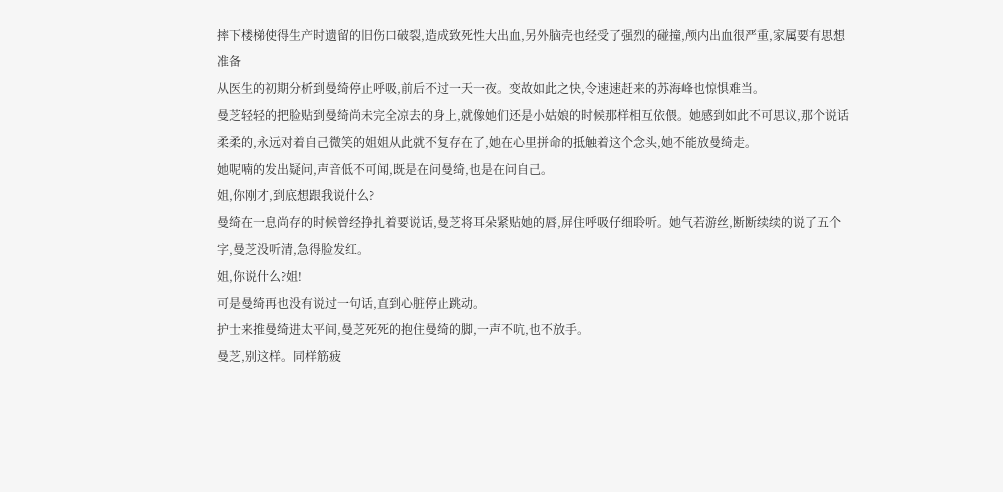摔下楼梯使得生产时遗留的旧伤口破裂,造成致死性大出血,另外脑壳也经受了强烈的碰撞,颅内出血很严重,家属要有思想准备
从医生的初期分析到曼绮停止呼吸,前后不过一天一夜。变故如此之快,令速速赶来的苏海峰也惊惧难当。
曼芝轻轻的把脸贴到曼绮尚未完全凉去的身上,就像她们还是小姑娘的时候那样相互依偎。她感到如此不可思议,那个说话柔柔的,永远对着自己微笑的姐姐从此就不复存在了,她在心里拼命的抵触着这个念头,她不能放曼绮走。
她呢喃的发出疑问,声音低不可闻,既是在问曼绮,也是在问自己。
姐,你刚才,到底想跟我说什么?
曼绮在一息尚存的时候曾经挣扎着要说话,曼芝将耳朵紧贴她的唇,屏住呼吸仔细聆听。她气若游丝,断断续续的说了五个字,曼芝没听清,急得脸发红。
姐,你说什么?姐!
可是曼绮再也没有说过一句话,直到心脏停止跳动。
护士来推曼绮进太平间,曼芝死死的抱住曼绮的脚,一声不吭,也不放手。
曼芝,别这样。同样筋疲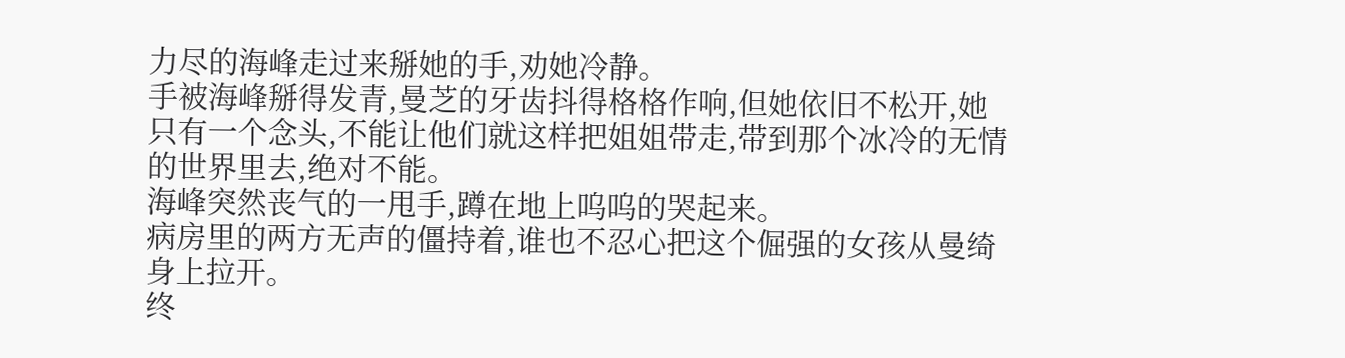力尽的海峰走过来掰她的手,劝她冷静。
手被海峰掰得发青,曼芝的牙齿抖得格格作响,但她依旧不松开,她只有一个念头,不能让他们就这样把姐姐带走,带到那个冰冷的无情的世界里去,绝对不能。
海峰突然丧气的一甩手,蹲在地上呜呜的哭起来。
病房里的两方无声的僵持着,谁也不忍心把这个倔强的女孩从曼绮身上拉开。
终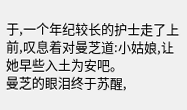于,一个年纪较长的护士走了上前,叹息着对曼芝道:小姑娘,让她早些入土为安吧。
曼芝的眼泪终于苏醒,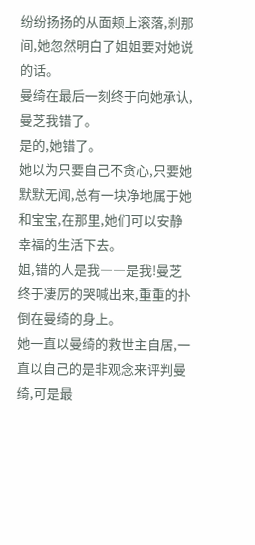纷纷扬扬的从面颊上滚落,刹那间,她忽然明白了姐姐要对她说的话。
曼绮在最后一刻终于向她承认,曼芝我错了。
是的,她错了。
她以为只要自己不贪心,只要她默默无闻,总有一块净地属于她和宝宝,在那里,她们可以安静幸福的生活下去。
姐,错的人是我――是我!曼芝终于凄厉的哭喊出来,重重的扑倒在曼绮的身上。
她一直以曼绮的救世主自居,一直以自己的是非观念来评判曼绮,可是最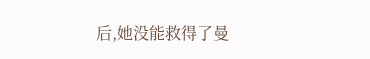后,她没能救得了曼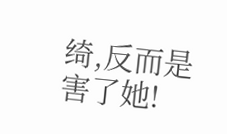绮,反而是害了她!